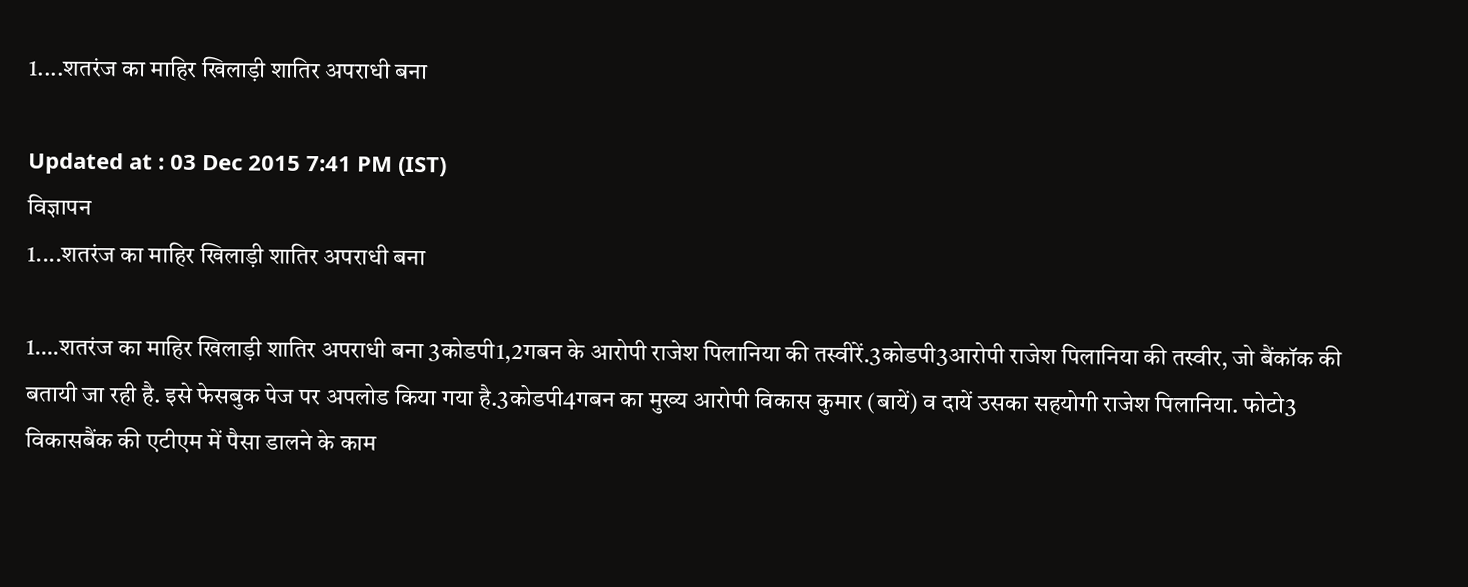1....शतरंज का माहिर खिलाड़ी शातिर अपराधी बना

Updated at : 03 Dec 2015 7:41 PM (IST)
विज्ञापन
1....शतरंज का माहिर खिलाड़ी शातिर अपराधी बना

1….शतरंज का माहिर खिलाड़ी शातिर अपराधी बना 3कोडपी1,2गबन के आरोपी राजेश पिलानिया की तस्वीरें.3कोडपी3आरोपी राजेश पिलानिया की तस्वीर, जो बैंकॉक की बतायी जा रही है. इसे फेसबुक पेज पर अपलोड किया गया है.3कोडपी4गबन का मुख्य आरोपी विकास कुमार (बायें) व दायें उसका सहयोगी राजेश पिलानिया. फोटो3 विकासबैंक की एटीएम में पैसा डालने के काम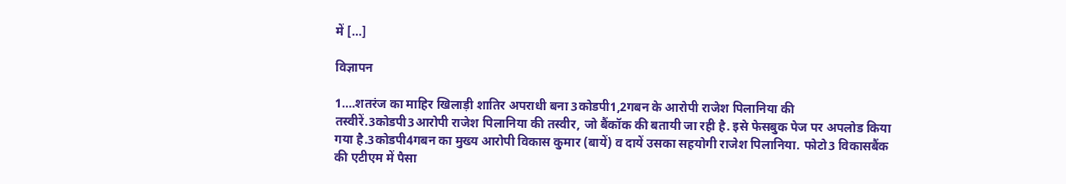में […]

विज्ञापन

1….शतरंज का माहिर खिलाड़ी शातिर अपराधी बना 3कोडपी1,2गबन के आरोपी राजेश पिलानिया की तस्वीरें.3कोडपी3आरोपी राजेश पिलानिया की तस्वीर, जो बैंकॉक की बतायी जा रही है. इसे फेसबुक पेज पर अपलोड किया गया है.3कोडपी4गबन का मुख्य आरोपी विकास कुमार (बायें) व दायें उसका सहयोगी राजेश पिलानिया. फोटो3 विकासबैंक की एटीएम में पैसा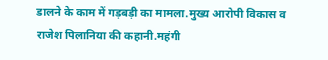डालने के काम में गड़बड़ी का मामला.मुख्य आरोपी विकास व राजेश पिलानिया की कहानी.महंगी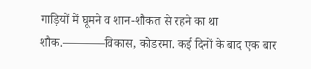गाड़ियों में घूमने व शान-शौकत से रहने का था शौक.———–विकास, कोडरमा. कई दिनों के बाद एक बार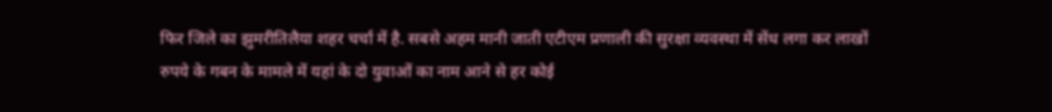फिर जिले का झुमरीतिलैया शहर चर्चा में है. सबसे अहम मानी जाती एटीएम प्रणाली की सुरक्षा व्यवस्था में सेंध लगा कर लाखों रुपये के गबन के मामले में यहां के दो युवाओं का नाम आने से हर कोई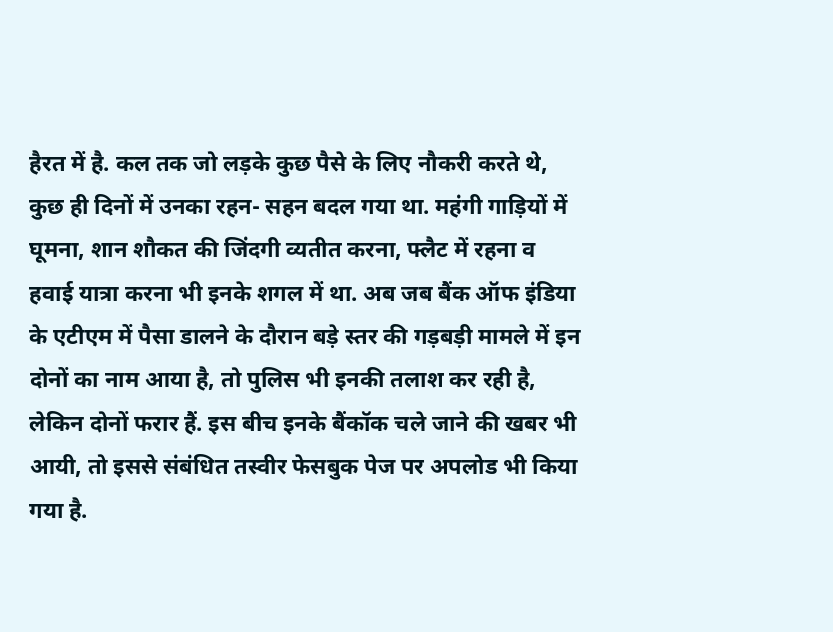हैरत में है. कल तक जो लड़के कुछ पैसे के लिए नौकरी करते थे, कुछ ही दिनों में उनका रहन- सहन बदल गया था. महंगी गाड़ियों में घूमना, शान शौकत की जिंदगी व्यतीत करना, फ्लैट में रहना व हवाई यात्रा करना भी इनके शगल में था. अब जब बैंक ऑफ इंडिया के एटीएम में पैसा डालने के दौरान बड़े स्तर की गड़बड़ी मामले में इन दोनों का नाम आया है, तो पुलिस भी इनकी तलाश कर रही है, लेकिन दोनों फरार हैं. इस बीच इनके बैंकॉक चले जाने की खबर भी आयी, तो इससे संबंधित तस्वीर फेसबुक पेज पर अपलोड भी किया गया है.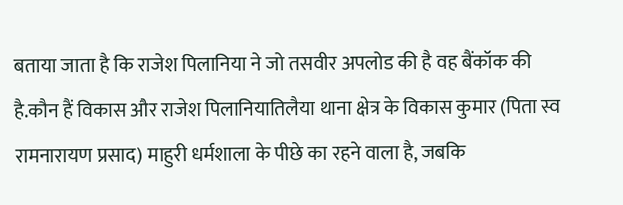बताया जाता है कि राजेश पिलानिया ने जो तसवीर अपलोड की है वह बैंकॉक की है.कौन हैं विकास और राजेश पिलानियातिलैया थाना क्षेत्र के विकास कुमार (पिता स्व रामनारायण प्रसाद) माहुरी धर्मशाला के पीछे का रहने वाला है, जबकि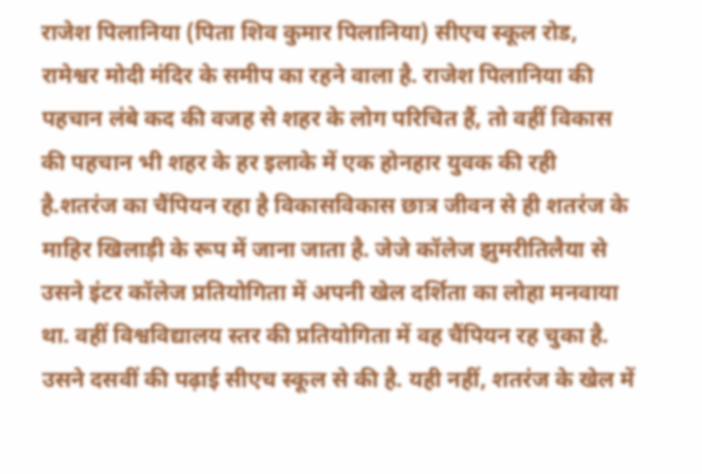राजेश पिलानिया (पिता शिव कुमार पिलानिया) सीएच स्कूल रोड, रामेश्वर मोदी मंदिर के समीप का रहने वाला है. राजेश पिलानिया की पहचान लंबे कद की वजह से शहर के लोग परिचित हैं, तो वहीं विकास की पहचान भी शहर के हर इलाके में एक होनहार युवक की रही है.शतरंज का चैंपियन रहा है विकासविकास छात्र जीवन से ही शतरंज के माहिर खिलाड़ी के रूप में जाना जाता है. जेजे कॉलेज झुमरीतिलैया से उसने इंटर कॉलेज प्रतियोगिता में अपनी खेल दर्शिता का लोहा मनवाया था. वहीं विश्वविद्यालय स्तर की प्रतियोगिता में वह चैंपियन रह चुका है. उसने दसवीं की पढ़ाई सीएच स्कूल से की है. यही नहीं, शतरंज के खेल में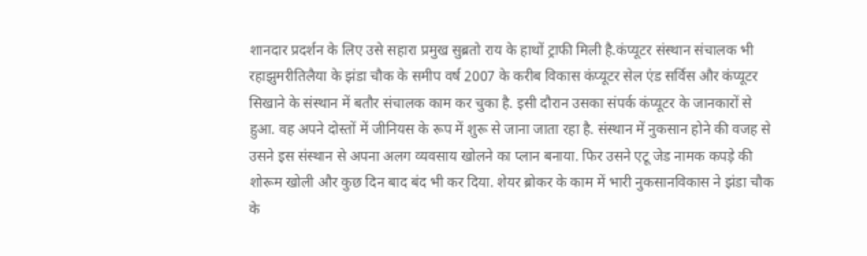शानदार प्रदर्शन के लिए उसे सहारा प्रमुख सुब्रतो राय के हाथों ट्राफी मिली है.कंप्यूटर संस्थान संचालक भी रहाझुमरीतिलैया के झंडा चौक के समीप वर्ष 2007 के करीब विकास कंप्यूटर सेल एंड सर्विस और कंप्यूटर सिखाने के संस्थान में बतौर संचालक काम कर चुका है. इसी दौरान उसका संपर्क कंप्यूटर के जानकारों से हुआ. वह अपने दोस्तों में जीनियस के रूप में शुरू से जाना जाता रहा है. संस्थान में नुकसान होने की वजह से उसने इस संस्थान से अपना अलग व्यवसाय खोलने का प्लान बनाया. फिर उसने एटू जेड नामक कपड़े की शोरूम खोली और कुछ दिन बाद बंद भी कर दिया. शेयर ब्रोकर के काम में भारी नुकसानविकास ने झंडा चौक के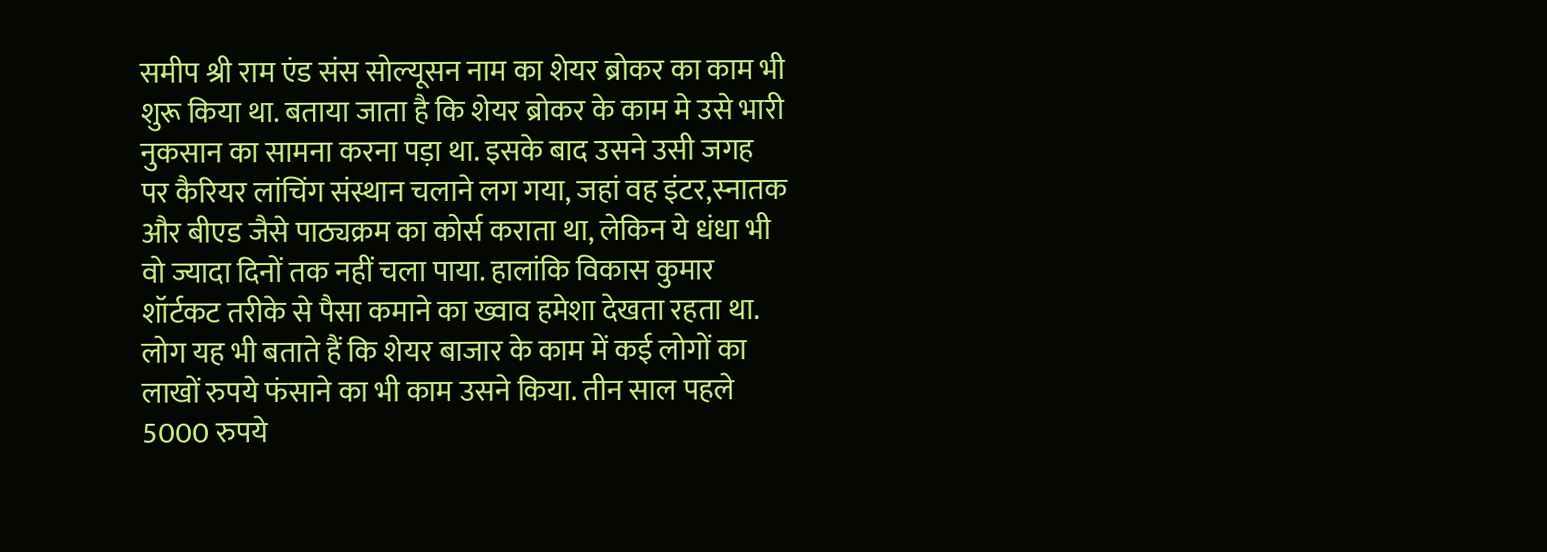समीप श्री राम एंड संस सोल्यूसन नाम का शेयर ब्रोकर का काम भी शुरू किया था. बताया जाता है कि शेयर ब्रोकर के काम मे उसे भारी नुकसान का सामना करना पड़ा था. इसके बाद उसने उसी जगह पर कैरियर लांचिंग संस्थान चलाने लग गया, जहां वह इंटर,स्नातक और बीएड जैसे पाठ्यक्रम का कोर्स कराता था, लेकिन ये धंधा भी वो ज्यादा दिनों तक नहीं चला पाया. हालांकि विकास कुमार शॉर्टकट तरीके से पैसा कमाने का ख्वाव हमेशा देखता रहता था. लोग यह भी बताते हैं कि शेयर बाजार के काम में कई लोगों का लाखों रुपये फंसाने का भी काम उसने किया. तीन साल पहले 5000 रुपये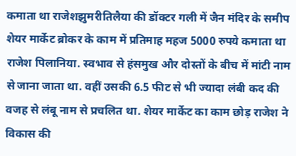कमाता था राजेशझुमरीतिलैया की डॉक्टर गली में जैन मंदिर के समीप शेयर मार्केट ब्रोकर के काम में प्रतिमाह महज 5000 रुपये कमाता था राजेश पिलानिया. स्वभाव से हंसमुख और दोस्तों के बीच में मांटी नाम से जाना जाता था. वहीं उसकी 6.5 फीट से भी ज्यादा लंबी कद की वजह से लंबू नाम से प्रचलित था. शेयर मार्केट का काम छोड़ राजेश ने विकास की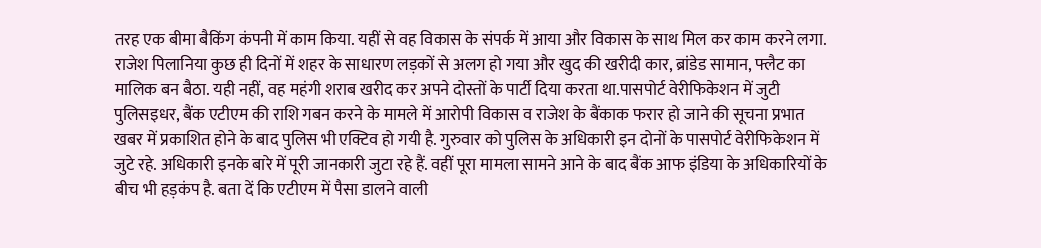तरह एक बीमा बैकिंग कंपनी में काम किया. यहीं से वह विकास के संपर्क में आया और विकास के साथ मिल कर काम करने लगा. राजेश पिलानिया कुछ ही दिनों में शहर के साधारण लड़कों से अलग हो गया और खुद की खरीदी कार, ब्रांडेड सामान, फ्लैट का मालिक बन बैठा. यही नहीं, वह महंगी शराब खरीद कर अपने दोस्तों के पार्टी दिया करता था.पासपोर्ट वेरीफिकेशन में जुटी पुलिसइधर, बैंक एटीएम की राशि गबन करने के मामले में आरोपी विकास व राजेश के बैंकाक फरार हो जाने की सूचना प्रभात खबर में प्रकाशित होने के बाद पुलिस भी एक्टिव हो गयी है. गुरुवार को पुलिस के अधिकारी इन दोनों के पासपोर्ट वेरीफिकेशन में जुटे रहे. अधिकारी इनके बारे में पूरी जानकारी जुटा रहे हैं. वहीं पूरा मामला सामने आने के बाद बैंक आफ इंडिया के अधिकारियों के बीच भी हड़कंप है. बता दें कि एटीएम में पैसा डालने वाली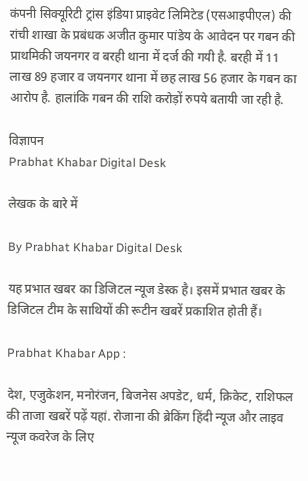कंपनी सिक्यूरिटी ट्रांस इंडिया प्राइवेट लिमिटेड (एसआइपीएल) की रांची शाखा के प्रबंधक अजीत कुमार पांडेय के आवेदन पर गबन की प्राथमिकी जयनगर व बरही थाना में दर्ज की गयी है. बरही में 11 लाख 89 हजार व जयनगर थाना में छह लाख 56 हजार के गबन का आरोप है. हालांकि गबन की राशि करोड़ों रुपये बतायी जा रही है.

विज्ञापन
Prabhat Khabar Digital Desk

लेखक के बारे में

By Prabhat Khabar Digital Desk

यह प्रभात खबर का डिजिटल न्यूज डेस्क है। इसमें प्रभात खबर के डिजिटल टीम के साथियों की रूटीन खबरें प्रकाशित होती हैं।

Prabhat Khabar App :

देश, एजुकेशन, मनोरंजन, बिजनेस अपडेट, धर्म, क्रिकेट, राशिफल की ताजा खबरें पढ़ें यहां. रोजाना की ब्रेकिंग हिंदी न्यूज और लाइव न्यूज कवरेज के लिए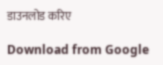डाउनलोड करिए

Download from Google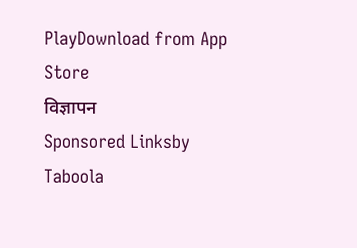PlayDownload from App Store
विज्ञापन
Sponsored Linksby Taboola